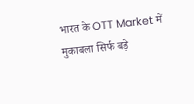भारत के OTT Market में मुकाबला सिर्फ बड़े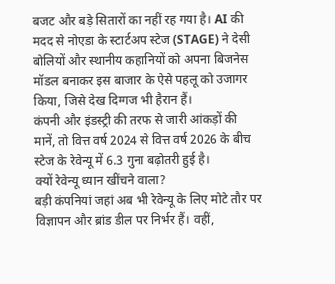बजट और बड़े सितारों का नहीं रह गया है। AI की मदद से नोएडा के स्टार्टअप स्टेज (STAGE) ने देसी बोलियों और स्थानीय कहानियों को अपना बिजनेस मॉडल बनाकर इस बाजार के ऐसे पहलू को उजागर किया, जिसे देख दिग्गज भी हैरान हैं।
कंपनी और इंडस्ट्री की तरफ से जारी आंकड़ों की मानें, तो वित्त वर्ष 2024 से वित्त वर्ष 2026 के बीच स्टेज के रेवेन्यू में 6.3 गुना बढ़ोतरी हुई है।
क्यों रेवेन्यू ध्यान खींचने वाला?
बड़ी कंपनियां जहां अब भी रेवेन्यू के लिए मोटे तौर पर विज्ञापन और ब्रांड डील पर निर्भर हैं। वहीं,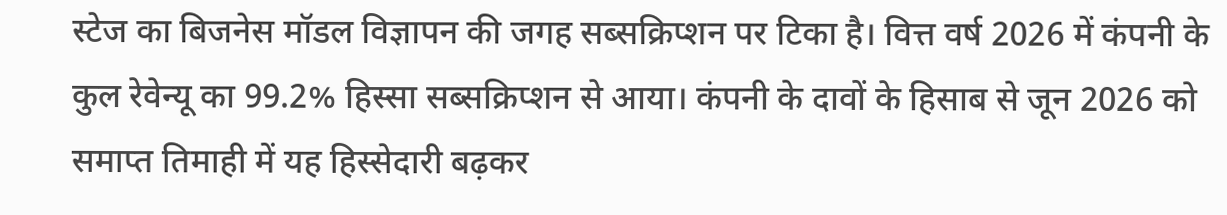स्टेज का बिजनेस मॉडल विज्ञापन की जगह सब्सक्रिप्शन पर टिका है। वित्त वर्ष 2026 में कंपनी के कुल रेवेन्यू का 99.2% हिस्सा सब्सक्रिप्शन से आया। कंपनी के दावों के हिसाब से जून 2026 को समाप्त तिमाही में यह हिस्सेदारी बढ़कर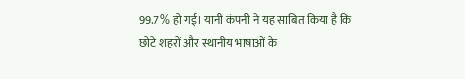99.7% हो गई। यानी कंपनी ने यह साबित किया है कि छोटे शहरों और स्थानीय भाषाओं के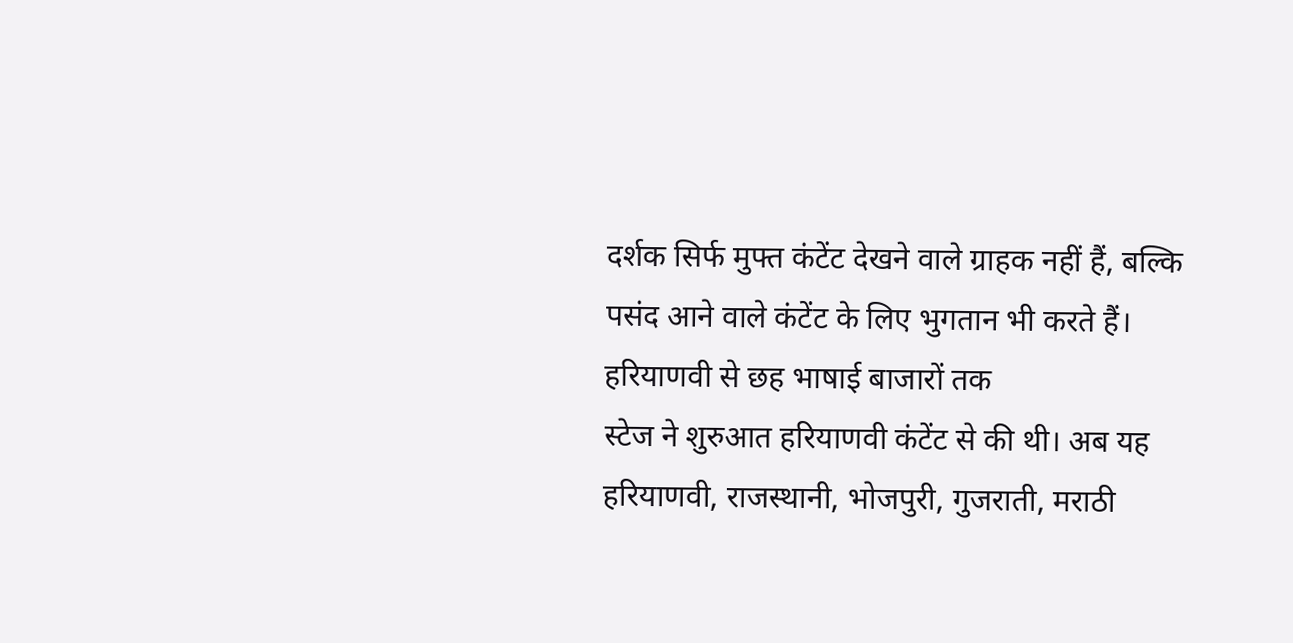दर्शक सिर्फ मुफ्त कंटेंट देखने वाले ग्राहक नहीं हैं, बल्कि पसंद आने वाले कंटेंट के लिए भुगतान भी करते हैं।
हरियाणवी से छह भाषाई बाजारों तक
स्टेज ने शुरुआत हरियाणवी कंटेंट से की थी। अब यह हरियाणवी, राजस्थानी, भोजपुरी, गुजराती, मराठी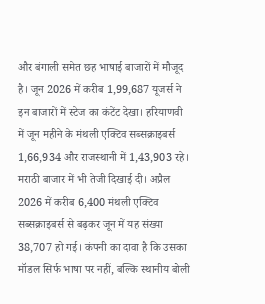और बंगाली समेत छह भाषाई बाजारों में मौजूद है। जून 2026 में करीब 1,99,687 यूजर्स ने इन बाजारों में स्टेज का कंटेंट देखा। हरियाणवी में जून महीने के मंथली एक्टिव सब्सक्राइबर्स 1,66,934 और राजस्थानी में 1,43,903 रहे। मराठी बाजार में भी तेजी दिखाई दी। अप्रैल 2026 में करीब 6,400 मंथली एक्टिव सब्सक्राइबर्स से बढ़कर जून में यह संख्या 38,707 हो गई। कंपनी का दावा है कि उसका मॉडल सिर्फ भाषा पर नहीं, बल्कि स्थानीय बोली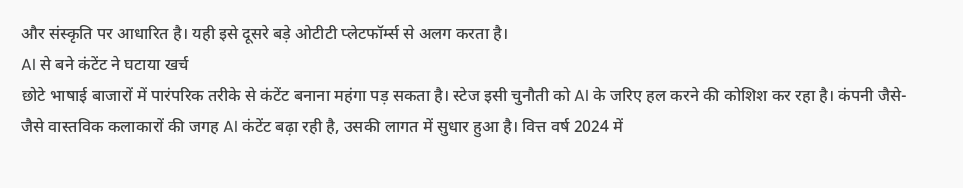और संस्कृति पर आधारित है। यही इसे दूसरे बड़े ओटीटी प्लेटफॉर्म्स से अलग करता है।
AI से बने कंटेंट ने घटाया खर्च
छोटे भाषाई बाजारों में पारंपरिक तरीके से कंटेंट बनाना महंगा पड़ सकता है। स्टेज इसी चुनौती को AI के जरिए हल करने की कोशिश कर रहा है। कंपनी जैसे-जैसे वास्तविक कलाकारों की जगह AI कंटेंट बढ़ा रही है, उसकी लागत में सुधार हुआ है। वित्त वर्ष 2024 में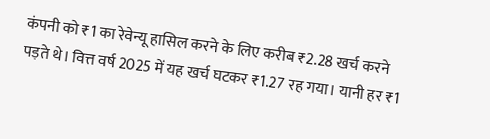कंपनी को ₹1 का रेवेन्यू हासिल करने के लिए करीब ₹2.28 खर्च करने पड़ते थे। वित्त वर्ष 2025 में यह खर्च घटकर ₹1.27 रह गया। यानी हर ₹1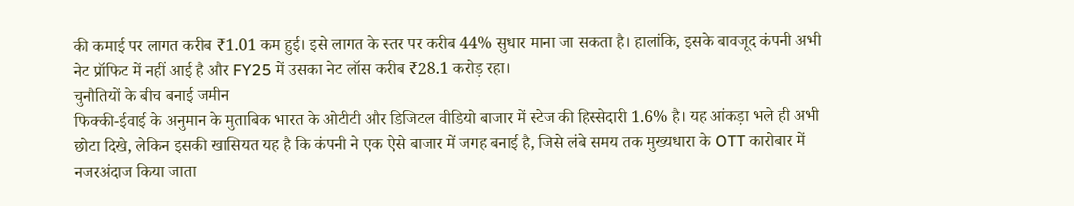की कमाई पर लागत करीब ₹1.01 कम हुई। इसे लागत के स्तर पर करीब 44% सुधार माना जा सकता है। हालांकि, इसके बावजूद कंपनी अभी नेट प्रॉफिट में नहीं आई है और FY25 में उसका नेट लॉस करीब ₹28.1 करोड़ रहा।
चुनौतियों के बीच बनाई जमीन
फिक्की-ईवाई के अनुमान के मुताबिक भारत के ओटीटी और डिजिटल वीडियो बाजार में स्टेज की हिस्सेदारी 1.6% है। यह आंकड़ा भले ही अभी छोटा दिखे, लेकिन इसकी खासियत यह है कि कंपनी ने एक ऐसे बाजार में जगह बनाई है, जिसे लंबे समय तक मुख्यधारा के OTT कारोबार में नजरअंदाज किया जाता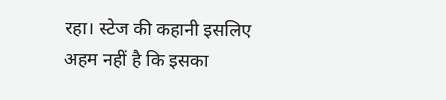रहा। स्टेज की कहानी इसलिए अहम नहीं है कि इसका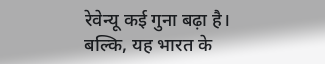रेवेन्यू कई गुना बढ़ा है। बल्कि, यह भारत के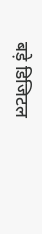बड़े डिजिटल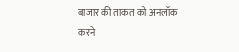बाजार की ताकत को अनलॉक करने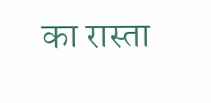का रास्ता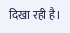दिखा रही है।